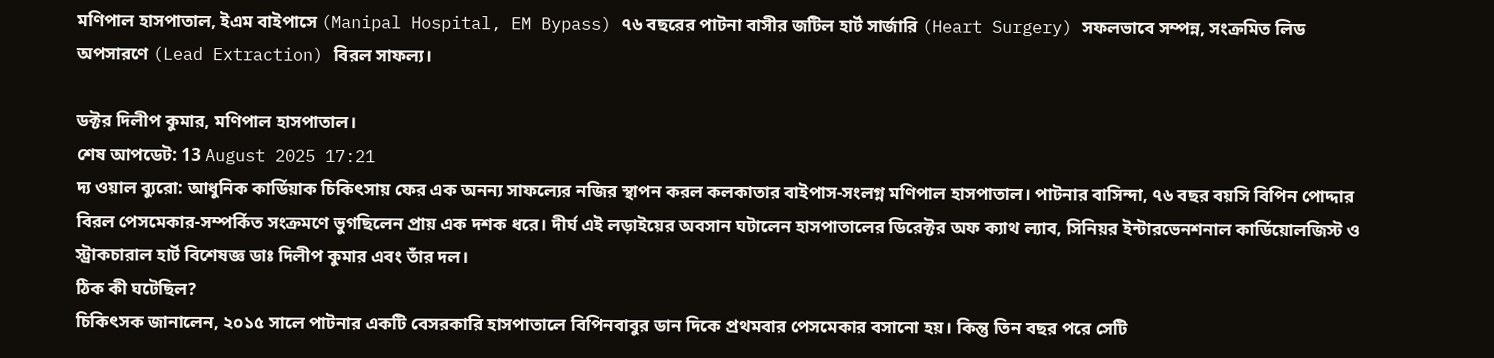মণিপাল হাসপাতাল, ইএম বাইপাসে (Manipal Hospital, EM Bypass) ৭৬ বছরের পাটনা বাসীর জটিল হার্ট সার্জারি (Heart Surgery) সফলভাবে সম্পন্ন, সংক্রমিত লিড অপসারণে (Lead Extraction) বিরল সাফল্য।

ডক্টর দিলীপ কুমার, মণিপাল হাসপাতাল।
শেষ আপডেট: 13 August 2025 17:21
দ্য ওয়াল ব্যুরো: আধুনিক কার্ডিয়াক চিকিৎসায় ফের এক অনন্য সাফল্যের নজির স্থাপন করল কলকাতার বাইপাস-সংলগ্ন মণিপাল হাসপাতাল। পাটনার বাসিন্দা, ৭৬ বছর বয়সি বিপিন পোদ্দার বিরল পেসমেকার-সম্পর্কিত সংক্রমণে ভুগছিলেন প্রায় এক দশক ধরে। দীর্ঘ এই লড়াইয়ের অবসান ঘটালেন হাসপাতালের ডিরেক্টর অফ ক্যাথ ল্যাব, সিনিয়র ইন্টারভেনশনাল কার্ডিয়োলজিস্ট ও স্ট্রাকচারাল হার্ট বিশেষজ্ঞ ডাঃ দিলীপ কুমার এবং তাঁর দল।
ঠিক কী ঘটেছিল?
চিকিৎসক জানালেন, ২০১৫ সালে পাটনার একটি বেসরকারি হাসপাতালে বিপিনবাবুর ডান দিকে প্রথমবার পেসমেকার বসানো হয়। কিন্তু তিন বছর পরে সেটি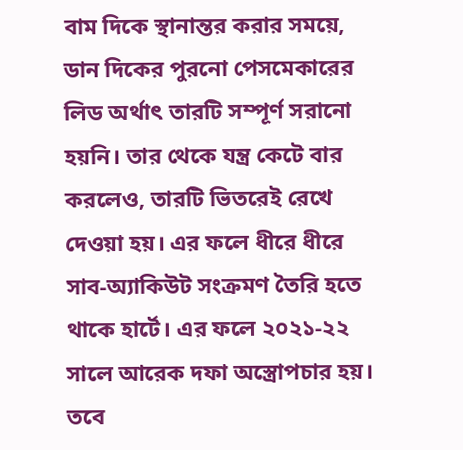বাম দিকে স্থানান্তর করার সময়ে, ডান দিকের পুরনো পেসমেকারের লিড অর্থাৎ তারটি সম্পূর্ণ সরানো হয়নি। তার থেকে যন্ত্র কেটে বার করলেও, তারটি ভিতরেই রেখে দেওয়া হয়। এর ফলে ধীরে ধীরে সাব-অ্যাকিউট সংক্রমণ তৈরি হতে থাকে হার্টে। এর ফলে ২০২১-২২ সালে আরেক দফা অস্ত্রোপচার হয়। তবে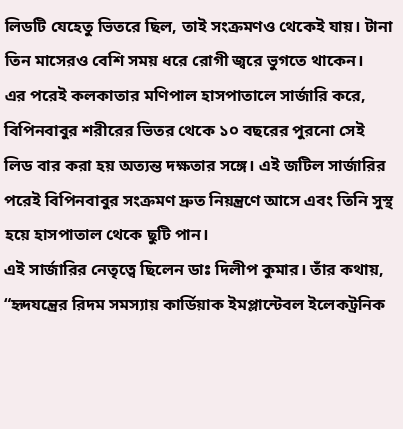লিডটি যেহেতু ভিতরে ছিল, তাই সংক্রমণও থেকেই যায়। টানা তিন মাসেরও বেশি সময় ধরে রোগী জ্বরে ভুগতে থাকেন।
এর পরেই কলকাতার মণিপাল হাসপাতালে সার্জারি করে, বিপিনবাবুর শরীরের ভিতর থেকে ১০ বছরের পুরনো সেই লিড বার করা হয় অত্যন্ত দক্ষতার সঙ্গে। এই জটিল সার্জারির পরেই বিপিনবাবুর সংক্রমণ দ্রুত নিয়ন্ত্রণে আসে এবং তিনি সুস্থ হয়ে হাসপাতাল থেকে ছুটি পান।
এই সার্জারির নেতৃত্বে ছিলেন ডাঃ দিলীপ কুমার। তাঁর কথায়, “হৃদযন্ত্রের রিদম সমস্যায় কার্ডিয়াক ইমপ্লান্টেবল ইলেকট্রনিক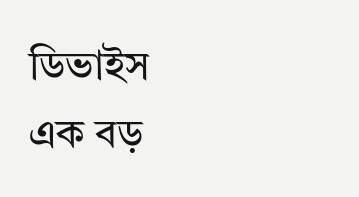ডিভাইস এক বড়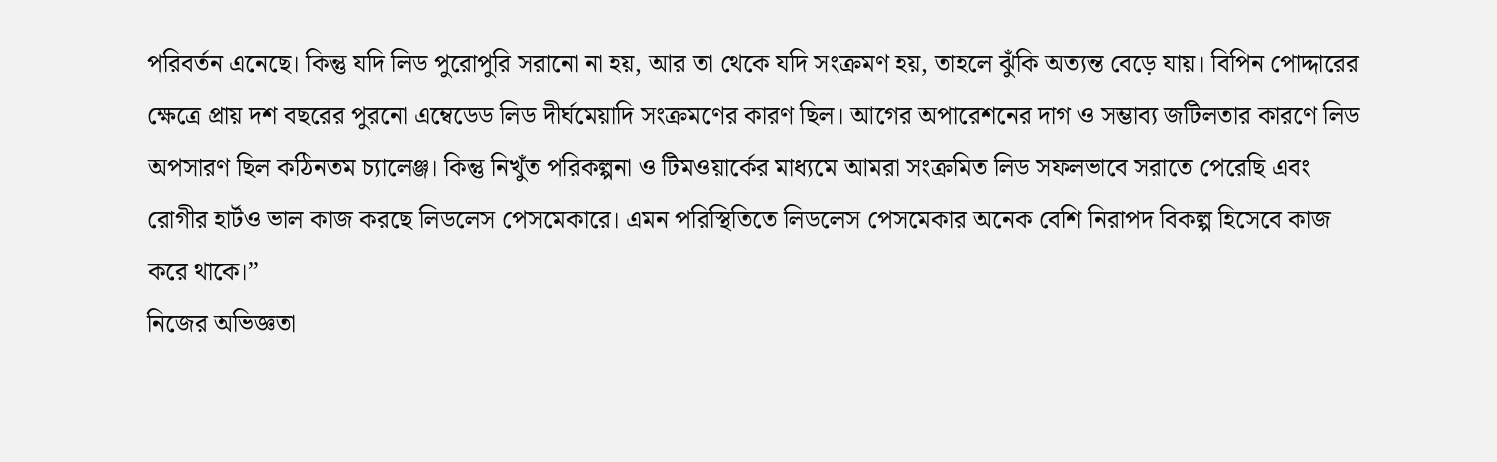পরিবর্তন এনেছে। কিন্তু যদি লিড পুরোপুরি সরানো না হয়, আর তা থেকে যদি সংক্রমণ হয়, তাহলে ঝুঁকি অত্যন্ত বেড়ে যায়। বিপিন পোদ্দারের ক্ষেত্রে প্রায় দশ বছরের পুরনো এম্বেডেড লিড দীর্ঘমেয়াদি সংক্রমণের কারণ ছিল। আগের অপারেশনের দাগ ও সম্ভাব্য জটিলতার কারণে লিড অপসারণ ছিল কঠিনতম চ্যালেঞ্জ। কিন্তু নিখুঁত পরিকল্পনা ও টিমওয়ার্কের মাধ্যমে আমরা সংক্রমিত লিড সফলভাবে সরাতে পেরেছি এবং রোগীর হার্টও ভাল কাজ করছে লিডলেস পেসমেকারে। এমন পরিস্থিতিতে লিডলেস পেসমেকার অনেক বেশি নিরাপদ বিকল্প হিসেবে কাজ করে থাকে।”
নিজের অভিজ্ঞতা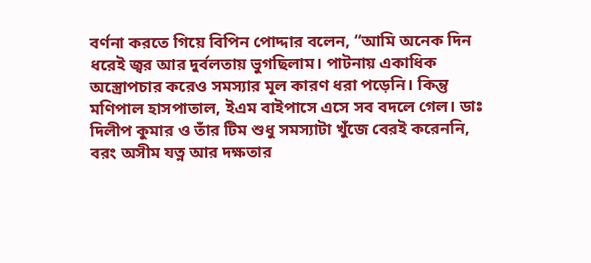বর্ণনা করতে গিয়ে বিপিন পোদ্দার বলেন, “আমি অনেক দিন ধরেই জ্বর আর দুর্বলতায় ভুগছিলাম। পাটনায় একাধিক অস্ত্রোপচার করেও সমস্যার মূল কারণ ধরা পড়েনি। কিন্তু মণিপাল হাসপাতাল, ইএম বাইপাসে এসে সব বদলে গেল। ডাঃ দিলীপ কুমার ও তাঁর টিম শুধু সমস্যাটা খুঁজে বেরই করেননি, বরং অসীম যত্ন আর দক্ষতার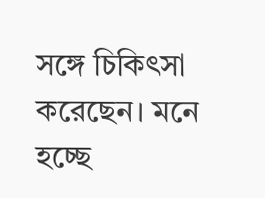সঙ্গে চিকিৎসা করেছেন। মনে হচ্ছে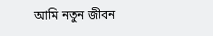আমি নতুন জীবন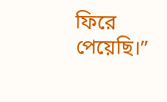ফিরে পেয়েছি।”